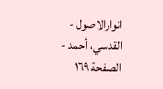انوارالاصول - القدسي، أحمد - الصفحة ١٦٩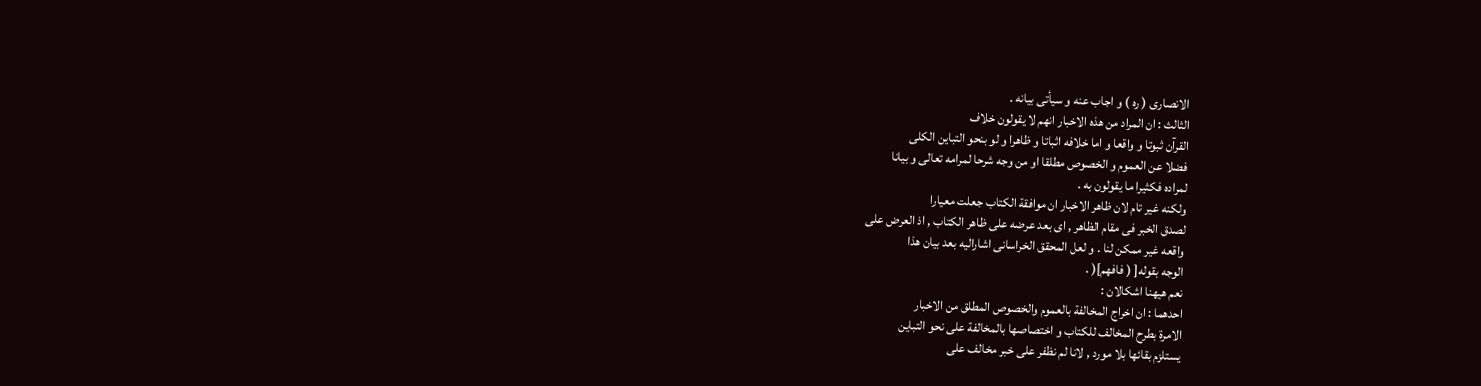الانصارى ( ره ) و اجاب عنه و سيأتى بيانه .
الثالث : ان المراد من هذه الاخبار انهم لا يقولون خلاف
القرآن ثبوتا و واقعا و اما خلافه اثباتا و ظاهرا و لو بنحو التباين الكلى
فضلا عن العموم و الخصوص مطلقا او من وجه شرحا لمرامه تعالى و بيانا
لمراده فكثيرا ما يقولون به .
ولكنه غير تام لان ظاهر الاخبار ان موافقة الكتاب جعلت معيارا
لصدق الخبر فى مقام الظاهر , اى بعد عرضه على ظاهر الكتاب , اذ العرض على
واقعه غير ممكن لنا . و لعل المحقق الخراسانى اشاراليه بعد بيان هذا
الوجه بقوله[ ( فافهم]( .
نعم هيهنا اشكالان :
احدهما : ان اخراج المخالفة بالعموم والخصوص المطلق من الاخبار
الامرة بطرح المخالف للكتاب و اختصاصها بالمخالفة على نحو التباين
يستلزم بقائها بلا مورد , لانا لم نظفر على خبر مخالف على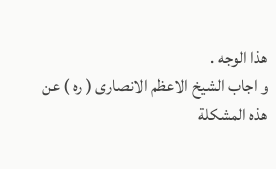هذا الوجه .
و اجاب الشيخ الاعظم الانصارى ( ره ) عن هذه المشكلة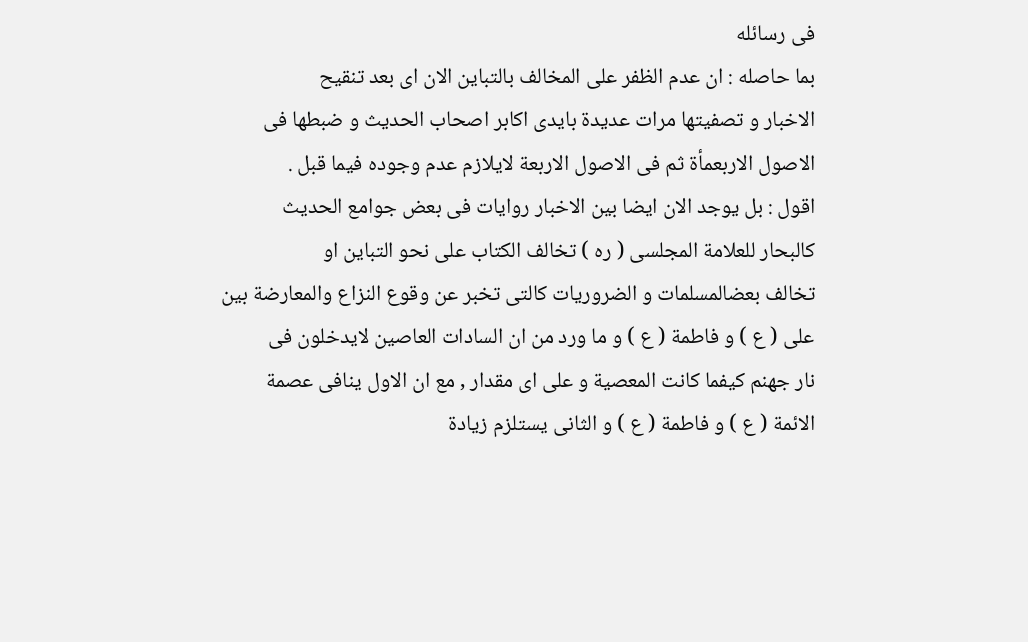فى رسائله
بما حاصله : ان عدم الظفر على المخالف بالتباين الان اى بعد تنقيح
الاخبار و تصفيتها مرات عديدة بايدى اكابر اصحاب الحديث و ضبطها فى
الاصول الاربعمأة ثم فى الاصول الاربعة لايلازم عدم وجوده فيما قبل .
اقول : بل يوجد الان ايضا بين الاخبار روايات فى بعض جوامع الحديث
كالبحار للعلامة المجلسى ( ره ) تخالف الكتاب على نحو التباين او
تخالف بعضالمسلمات و الضروريات كالتى تخبر عن وقوع النزاع والمعارضة بين
على ( ع ) و فاطمة ( ع ) و ما ورد من ان السادات العاصين لايدخلون فى
نار جهنم كيفما كانت المعصية و على اى مقدار , مع ان الاول ينافى عصمة
الائمة ( ع ) و فاطمة ( ع ) و الثانى يستلزم زيادة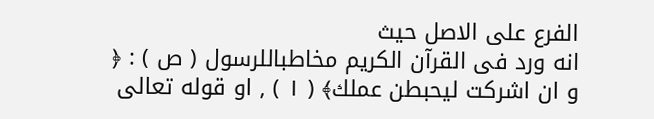الفرع على الاصل حيث
انه ورد فى القرآن الكريم مخاطباللرسول ( ص ) : ﴿ و ان اشركت ليحبطن عملك﴾ ( ١ ) , او قوله تعالى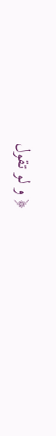﴿ و لو تقول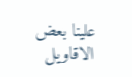علينا بعض الاقاويل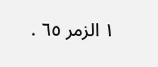١ الزمر ٦٥ .